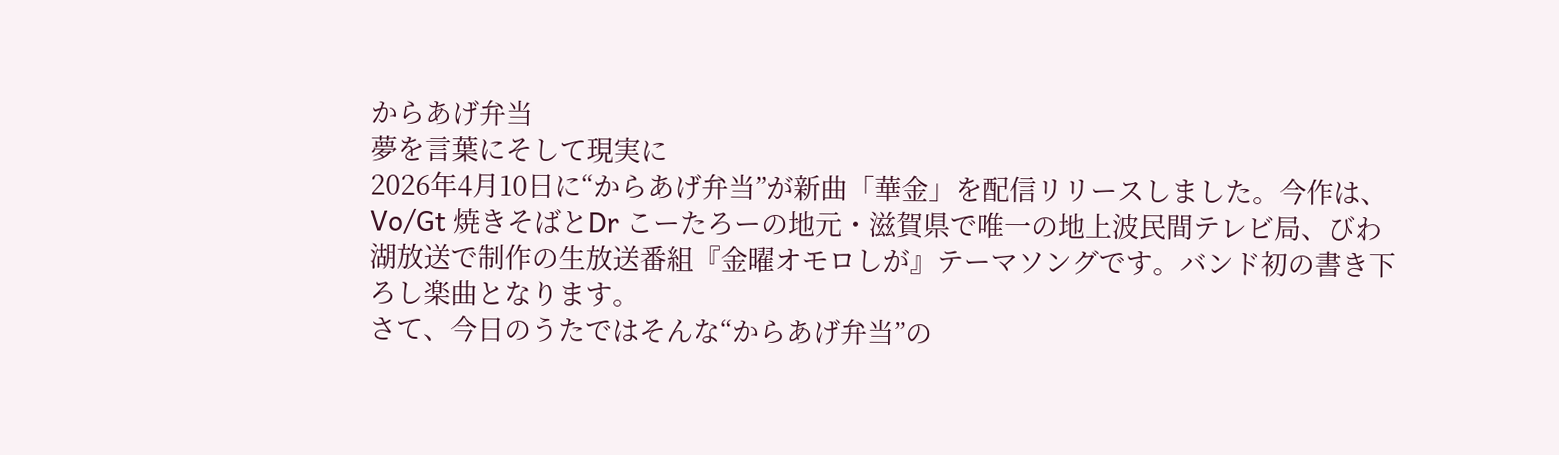からあげ弁当
夢を言葉にそして現実に
2026年4月10日に“からあげ弁当”が新曲「華金」を配信リリースしました。今作は、Vo/Gt 焼きそばとDr こーたろーの地元・滋賀県で唯一の地上波民間テレビ局、びわ湖放送で制作の生放送番組『金曜オモロしが』テーマソングです。バンド初の書き下ろし楽曲となります。
さて、今日のうたではそんな“からあげ弁当”の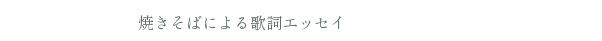焼きそばによる歌詞エッセイ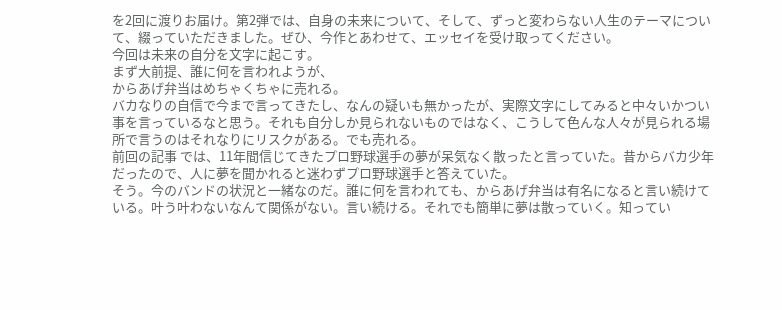を2回に渡りお届け。第2弾では、自身の未来について、そして、ずっと変わらない人生のテーマについて、綴っていただきました。ぜひ、今作とあわせて、エッセイを受け取ってください。
今回は未来の自分を文字に起こす。
まず大前提、誰に何を言われようが、
からあげ弁当はめちゃくちゃに売れる。
バカなりの自信で今まで言ってきたし、なんの疑いも無かったが、実際文字にしてみると中々いかつい事を言っているなと思う。それも自分しか見られないものではなく、こうして色んな人々が見られる場所で言うのはそれなりにリスクがある。でも売れる。
前回の記事 では、11年間信じてきたプロ野球選手の夢が呆気なく散ったと言っていた。昔からバカ少年だったので、人に夢を聞かれると迷わずプロ野球選手と答えていた。
そう。今のバンドの状況と一緒なのだ。誰に何を言われても、からあげ弁当は有名になると言い続けている。叶う叶わないなんて関係がない。言い続ける。それでも簡単に夢は散っていく。知ってい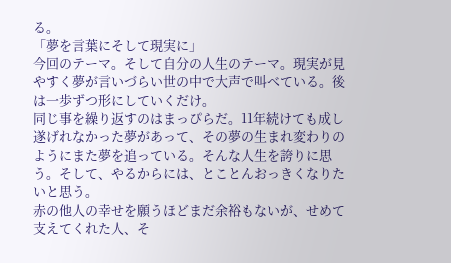る。
「夢を言葉にそして現実に」
今回のテーマ。そして自分の人生のテーマ。現実が見やすく夢が言いづらい世の中で大声で叫べている。後は一歩ずつ形にしていくだけ。
同じ事を繰り返すのはまっぴらだ。11年続けても成し遂げれなかった夢があって、その夢の生まれ変わりのようにまた夢を追っている。そんな人生を誇りに思う。そして、やるからには、とことんおっきくなりたいと思う。
赤の他人の幸せを願うほどまだ余裕もないが、せめて支えてくれた人、そ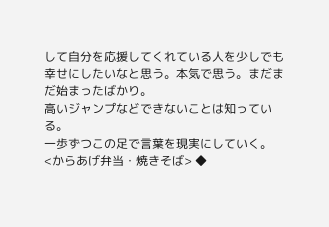して自分を応援してくれている人を少しでも幸せにしたいなと思う。本気で思う。まだまだ始まったばかり。
高いジャンプなどできないことは知っている。
一歩ずつこの足で言葉を現実にしていく。
<からあげ弁当・焼きそば> ◆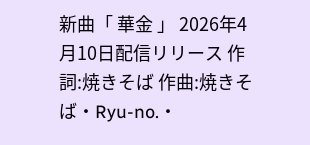新曲「 華金 」 2026年4月10日配信リリース 作詞:焼きそば 作曲:焼きそば・Ryu-no.・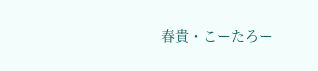春貴・こーたろー